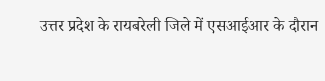उत्तर प्रदेश के रायबरेली जिले में एसआईआर के दौरान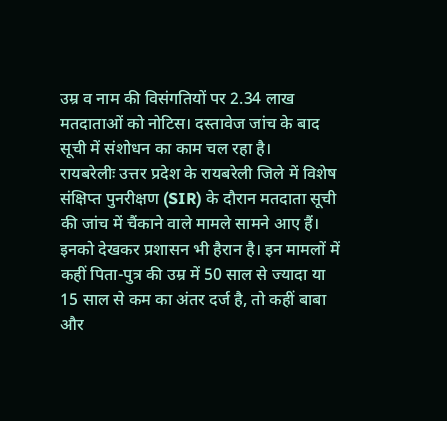उम्र व नाम की विसंगतियों पर 2.34 लाख मतदाताओं को नोटिस। दस्तावेज जांच के बाद सूची में संशोधन का काम चल रहा है।
रायबरेलीः उत्तर प्रदेश के रायबरेली जिले में विशेष संक्षिप्त पुनरीक्षण (SIR) के दौरान मतदाता सूची की जांच में चैंकाने वाले मामले सामने आए हैं। इनको देखकर प्रशासन भी हैरान है। इन मामलों में कहीं पिता-पुत्र की उम्र में 50 साल से ज्यादा या 15 साल से कम का अंतर दर्ज है, तो कहीं बाबा और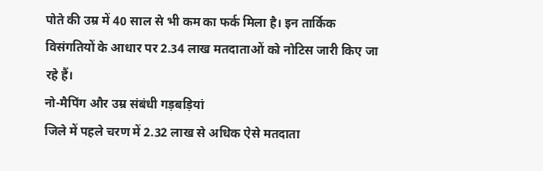पोते की उम्र में 40 साल से भी कम का फर्क मिला है। इन तार्किक विसंगतियों के आधार पर 2.34 लाख मतदाताओं को नोटिस जारी किए जा रहे हैं।
नो-मैपिंग और उम्र संबंधी गड़बड़ियां
जिले में पहले चरण में 2.32 लाख से अधिक ऐसे मतदाता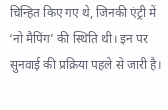चिन्हित किए गए थे, जिनकी एंट्री में ‘नो मैपिंग’ की स्थिति थी। इन पर सुनवाई की प्रक्रिया पहले से जारी है।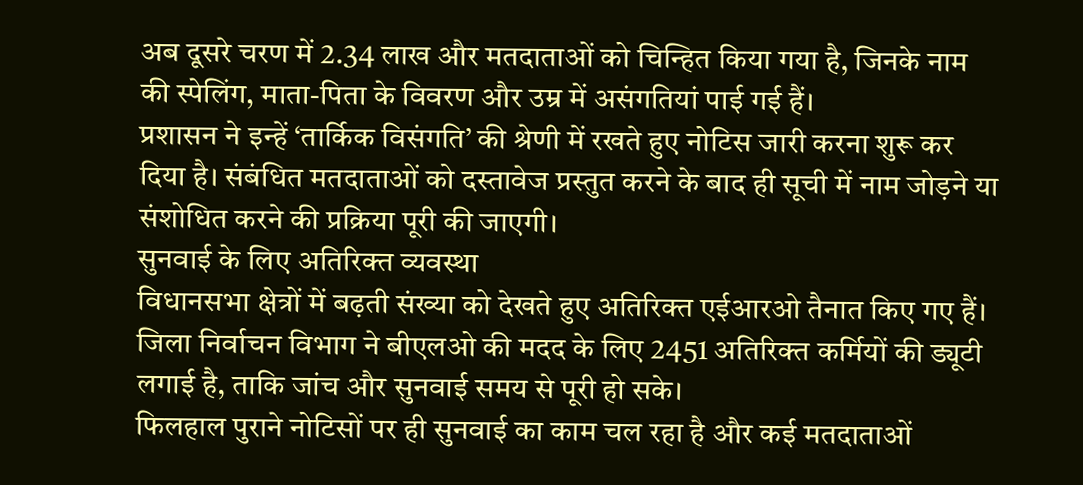अब दूसरे चरण में 2.34 लाख और मतदाताओं को चिन्हित किया गया है, जिनके नाम की स्पेलिंग, माता-पिता के विवरण और उम्र में असंगतियां पाई गई हैं।
प्रशासन ने इन्हें ‘तार्किक विसंगति’ की श्रेणी में रखते हुए नोटिस जारी करना शुरू कर दिया है। संबंधित मतदाताओं को दस्तावेज प्रस्तुत करने के बाद ही सूची में नाम जोड़ने या संशोधित करने की प्रक्रिया पूरी की जाएगी।
सुनवाई के लिए अतिरिक्त व्यवस्था
विधानसभा क्षेत्रों में बढ़ती संख्या को देखते हुए अतिरिक्त एईआरओ तैनात किए गए हैं। जिला निर्वाचन विभाग ने बीएलओ की मदद के लिए 2451 अतिरिक्त कर्मियों की ड्यूटी लगाई है, ताकि जांच और सुनवाई समय से पूरी हो सके।
फिलहाल पुराने नोटिसों पर ही सुनवाई का काम चल रहा है और कई मतदाताओं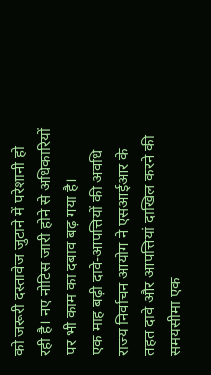को जरूरी दस्तावेज जुटाने में परेशानी हो रही है। नए नोटिस जारी होने से अधिकारियों पर भी काम का दबाव बढ़ गया है।
एक माह बढ़ी दावे-आपत्तियों की अवधि
राज्य निर्वाचन आयोग ने एसआईआर के तहत दावे और आपत्तियां दाखिल करने की समयसीमा एक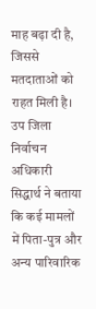माह बढ़ा दी है, जिससे मतदाताओं को राहत मिली है।
उप जिला निर्वाचन अधिकारी सिद्धार्थ ने बताया कि कई मामलों में पिता-पुत्र और अन्य पारिवारिक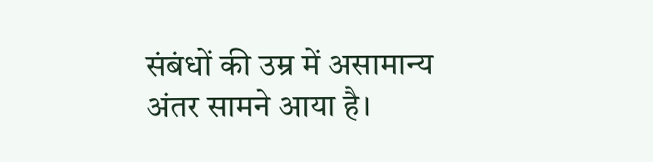संबंधों की उम्र में असामान्य अंतर सामने आया है।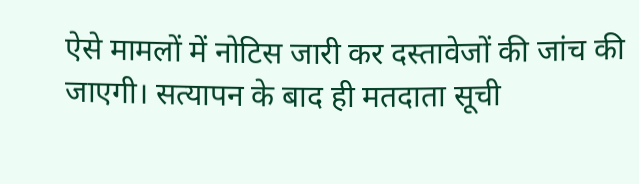ऐसे मामलों में नोटिस जारी कर दस्तावेजों की जांच की जाएगी। सत्यापन के बाद ही मतदाता सूची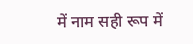में नाम सही रूप में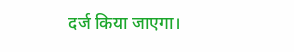दर्ज किया जाएगा।